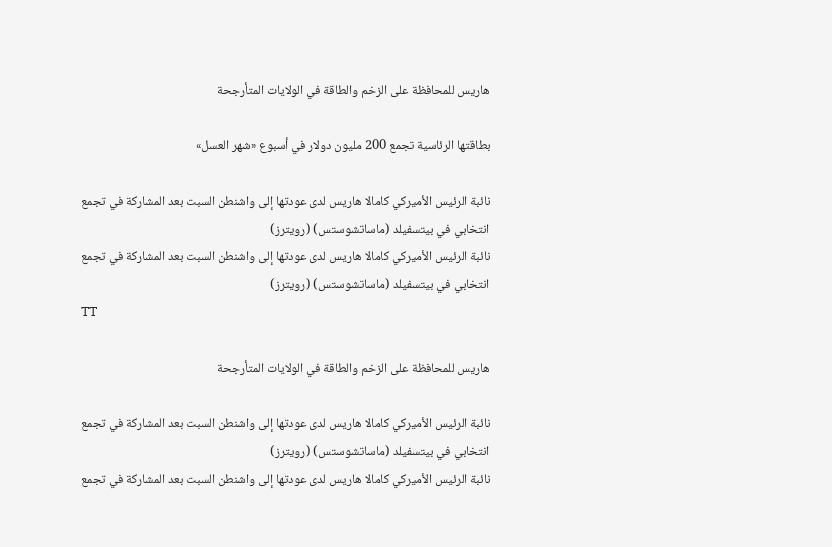هاريس للمحافظة على الزخم والطاقة في الولايات المتأرجحة

بطاقتها الرئاسية تجمع 200 مليون دولار في أسبوع «شهر العسل»

نائبة الرئيس الأميركي كامالا هاريس لدى عودتها إلى واشنطن السبت بعد المشاركة في تجمع انتخابي في بيتسفيلد (ماساتشوستس) (رويترز)
نائبة الرئيس الأميركي كامالا هاريس لدى عودتها إلى واشنطن السبت بعد المشاركة في تجمع انتخابي في بيتسفيلد (ماساتشوستس) (رويترز)
TT

هاريس للمحافظة على الزخم والطاقة في الولايات المتأرجحة

نائبة الرئيس الأميركي كامالا هاريس لدى عودتها إلى واشنطن السبت بعد المشاركة في تجمع انتخابي في بيتسفيلد (ماساتشوستس) (رويترز)
نائبة الرئيس الأميركي كامالا هاريس لدى عودتها إلى واشنطن السبت بعد المشاركة في تجمع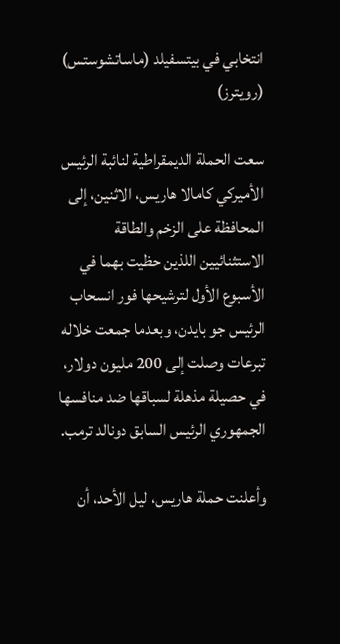انتخابي في بيتسفيلد (ماساتشوستس) (رويترز)

سعت الحملة الديمقراطية لنائبة الرئيس الأميركي كامالا هاريس، الاثنين، إلى المحافظة على الزخم والطاقة الاستثنائيين اللذين حظيت بهما في الأسبوع الأول لترشيحها فور انسحاب الرئيس جو بايدن، وبعدما جمعت خلاله تبرعات وصلت إلى 200 مليون دولار، في حصيلة مذهلة لسباقها ضد منافسها الجمهوري الرئيس السابق دونالد ترمب.

وأعلنت حملة هاريس، ليل الأحد، أن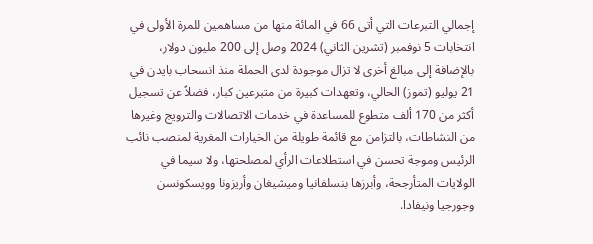إجمالي التبرعات التي أتى 66 في المائة منها من مساهمين للمرة الأولى في انتخابات 5 نوفمبر (تشرين الثاني) 2024 وصل إلى 200 مليون دولار، بالإضافة إلى مبالغ أخرى لا تزال موجودة لدى الحملة منذ انسحاب بايدن في 21 يوليو (تموز) الحالي، وتعهدات كبيرة من متبرعين كبار، فضلاً عن تسجيل أكثر من 170 ألف متطوع للمساعدة في خدمات الاتصالات والترويج وغيرها من النشاطات، بالتزامن مع قائمة طويلة من الخيارات المغرية لمنصب نائب الرئيس وموجة تحسن في استطلاعات الرأي لمصلحتها، ولا سيما في الولايات المتأرجحة، وأبرزها بنسلفانيا وميشيغان وأريزونا وويسكونسن وجورجيا ونيفادا.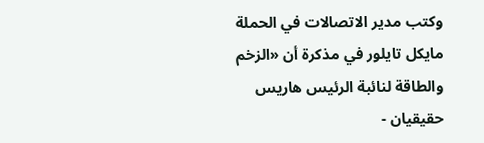وكتب مدير الاتصالات في الحملة مايكل تايلور في مذكرة أن «الزخم والطاقة لنائبة الرئيس هاريس حقيقيان -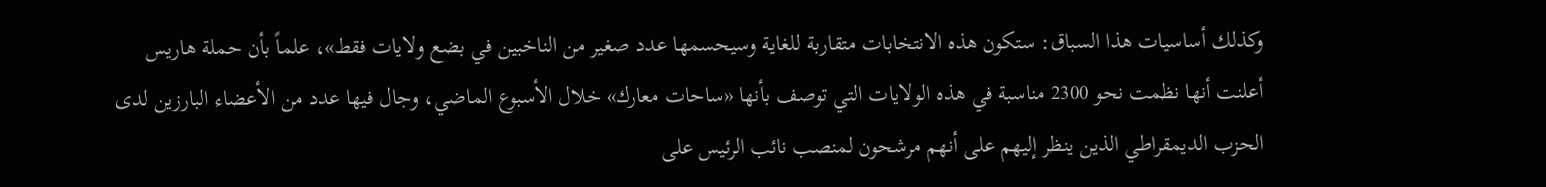وكذلك أساسيات هذا السباق: ستكون هذه الانتخابات متقاربة للغاية وسيحسمها عدد صغير من الناخبين في بضع ولايات فقط»، علماً بأن حملة هاريس أعلنت أنها نظمت نحو 2300 مناسبة في هذه الولايات التي توصف بأنها «ساحات معارك» خلال الأسبوع الماضي، وجال فيها عدد من الأعضاء البارزين لدى الحزب الديمقراطي الذين ينظر إليهم على أنهم مرشحون لمنصب نائب الرئيس على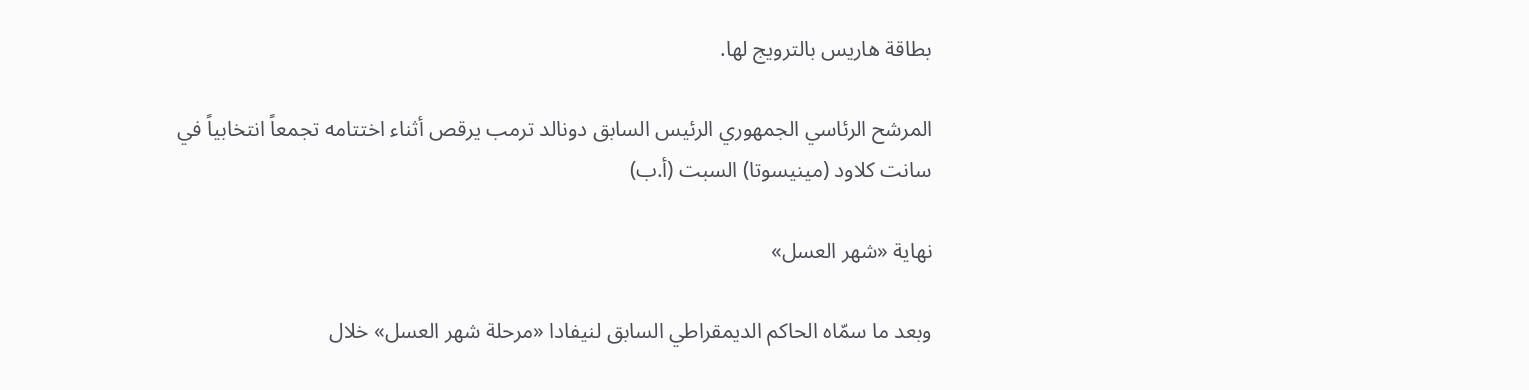بطاقة هاريس بالترويج لها.

المرشح الرئاسي الجمهوري الرئيس السابق دونالد ترمب يرقص أثناء اختتامه تجمعاً انتخابياً في سانت كلاود (مينيسوتا) السبت (أ.ب)

نهاية «شهر العسل»

وبعد ما سمّاه الحاكم الديمقراطي السابق لنيفادا «مرحلة شهر العسل» خلال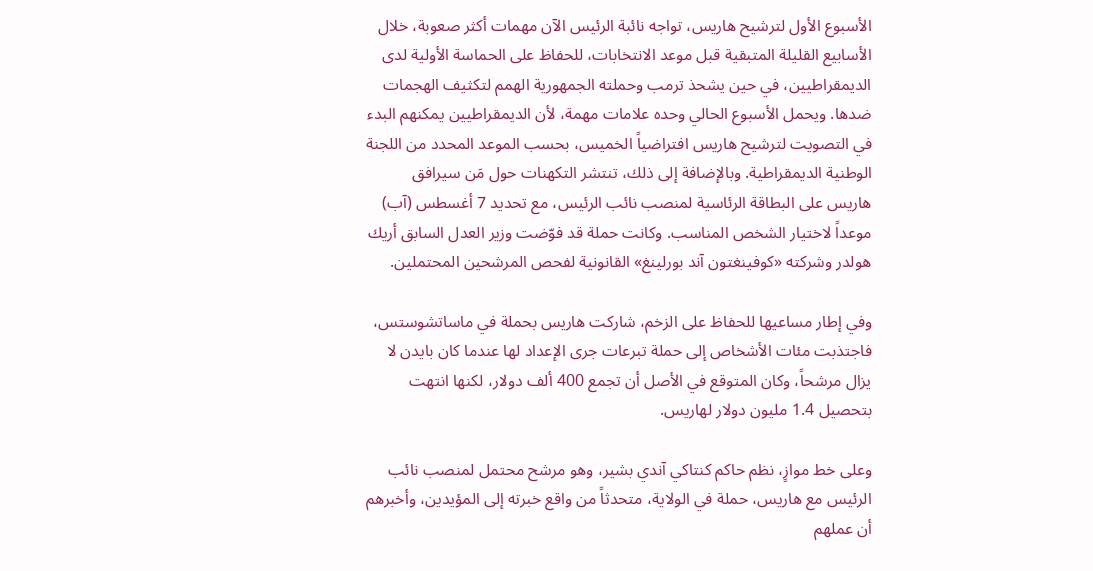الأسبوع الأول لترشيح هاريس، تواجه نائبة الرئيس الآن مهمات أكثر صعوبة، خلال الأسابيع القليلة المتبقية قبل موعد الانتخابات، للحفاظ على الحماسة الأولية لدى الديمقراطيين، في حين يشحذ ترمب وحملته الجمهورية الهمم لتكثيف الهجمات ضدها. ويحمل الأسبوع الحالي وحده علامات مهمة، لأن الديمقراطيين يمكنهم البدء في التصويت لترشيح هاريس افتراضياً الخميس، بحسب الموعد المحدد من اللجنة الوطنية الديمقراطية. وبالإضافة إلى ذلك، تنتشر التكهنات حول مَن سيرافق هاريس على البطاقة الرئاسية لمنصب نائب الرئيس، مع تحديد 7 أغسطس (آب) موعداً لاختيار الشخص المناسب. وكانت حملة قد فوّضت وزير العدل السابق أريك هولدر وشركته «كوفينغتون آند بورلينغ» القانونية لفحص المرشحين المحتملين.

وفي إطار مساعيها للحفاظ على الزخم، شاركت هاريس بحملة في ماساتشوستس، فاجتذبت مئات الأشخاص إلى حملة تبرعات جرى الإعداد لها عندما كان بايدن لا يزال مرشحاً، وكان المتوقع في الأصل أن تجمع 400 ألف دولار، لكنها انتهت بتحصيل 1.4 مليون دولار لهاريس.

وعلى خط موازٍ، نظم حاكم كنتاكي آندي بشير، وهو مرشح محتمل لمنصب نائب الرئيس مع هاريس، حملة في الولاية، متحدثاً من واقع خبرته إلى المؤيدين، وأخبرهم أن عملهم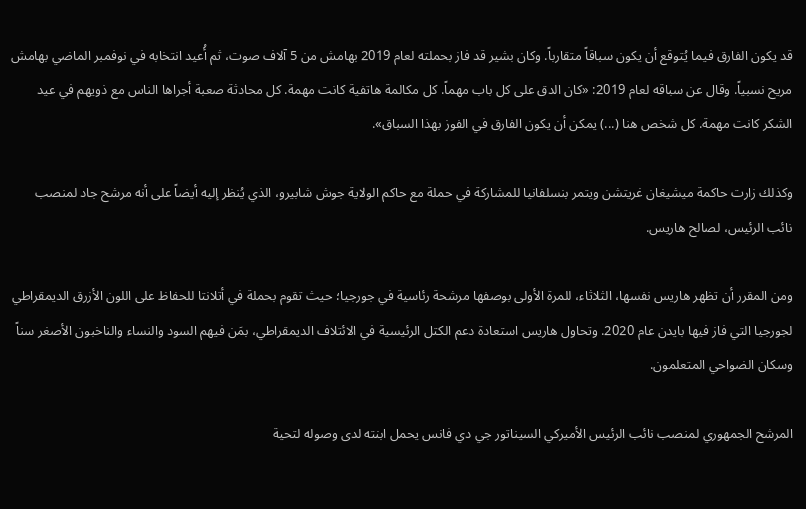قد يكون الفارق فيما يُتوقع أن يكون سباقاً متقارباً. وكان بشير قد فاز بحملته لعام 2019 بهامش من 5 آلاف صوت، ثم أُعيد انتخابه في نوفمبر الماضي بهامش مريح نسبياً. وقال عن سباقه لعام 2019: «كان الدق على كل باب مهماً. كل مكالمة هاتفية كانت مهمة. كل محادثة صعبة أجراها الناس مع ذويهم في عيد الشكر كانت مهمة. كل شخص هنا (...) يمكن أن يكون الفارق في الفوز بهذا السباق».

وكذلك زارت حاكمة ميشيغان غريتشن ويتمر بنسلفانيا للمشاركة في حملة مع حاكم الولاية جوش شابيرو، الذي يُنظر إليه أيضاً على أنه مرشح جاد لمنصب نائب الرئيس، لصالح هاريس.

ومن المقرر أن تظهر هاريس نفسها، الثلاثاء، للمرة الأولى بوصفها مرشحة رئاسية في جورجيا؛ حيث تقوم بحملة في أتلانتا للحفاظ على اللون الأزرق الديمقراطي لجورجيا التي فاز فيها بايدن عام 2020. وتحاول هاريس استعادة دعم الكتل الرئيسية في الائتلاف الديمقراطي، بمَن فيهم السود والنساء والناخبون الأصغر سناً وسكان الضواحي المتعلمون.

المرشح الجمهوري لمنصب نائب الرئيس الأميركي السيناتور جي دي فانس يحمل ابنته لدى وصوله لتحية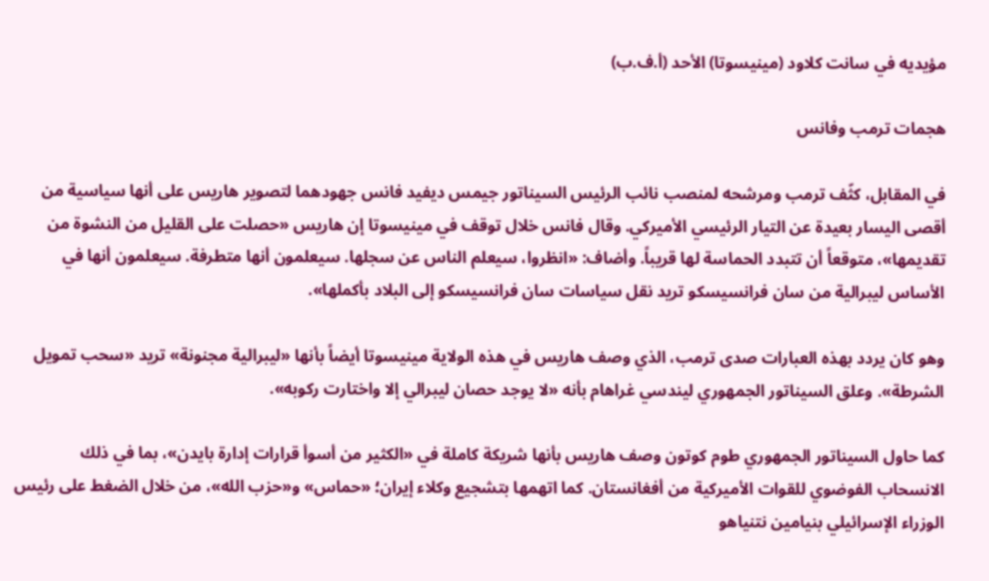مؤيديه في سانت كلاود (مينيسوتا) الأحد (أ.ف.ب)

هجمات ترمب وفانس

في المقابل، كثّف ترمب ومرشحه لمنصب نائب الرئيس السيناتور جيمس ديفيد فانس جهودهما لتصوير هاريس على أنها سياسية من أقصى اليسار بعيدة عن التيار الرئيسي الأميركي. وقال فانس خلال توقف في مينيسوتا إن هاريس «حصلت على القليل من النشوة من تقديمها»، متوقعاً أن تتبدد الحماسة لها قريباً. وأضاف: «انظروا، سيعلم الناس عن سجلها. سيعلمون أنها متطرفة. سيعلمون أنها في الأساس ليبرالية من سان فرانسيسكو تريد نقل سياسات سان فرانسيسكو إلى البلاد بأكملها».

وهو كان يردد بهذه العبارات صدى ترمب، الذي وصف هاريس في هذه الولاية مينيسوتا أيضاً بأنها «ليبرالية مجنونة» تريد «سحب تمويل الشرطة». وعلق السيناتور الجمهوري ليندسي غراهام بأنه «لا يوجد حصان ليبرالي إلا واختارت ركوبه».

كما حاول السيناتور الجمهوري طوم كوتون وصف هاريس بأنها شريكة كاملة في «الكثير من أسوأ قرارات إدارة بايدن»، بما في ذلك الانسحاب الفوضوي للقوات الأميركية من أفغانستان. كما اتهمها بتشجيع وكلاء إيران؛ «حماس» و«حزب الله»، من خلال الضغط على رئيس الوزراء الإسرائيلي بنيامين نتنياهو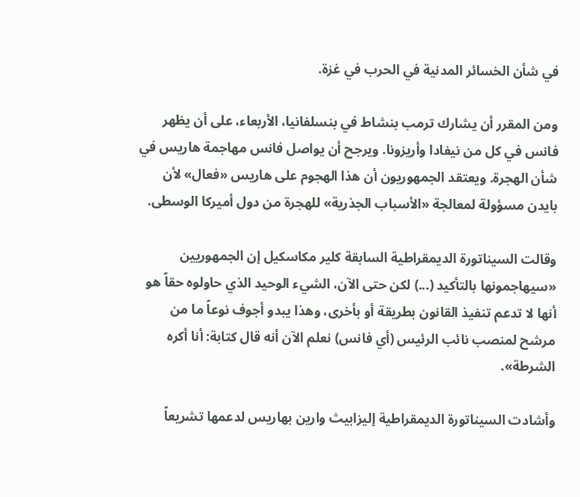في شأن الخسائر المدنية في الحرب في غزة.

ومن المقرر أن يشارك ترمب بنشاط في بنسلفانيا، الأربعاء، على أن يظهر فانس في كل من نيفادا وأريزونا. ويرجح أن يواصل فانس مهاجمة هاريس في شأن الهجرة. ويعتقد الجمهوريون أن هذا الهجوم على هاريس «فعال» لأن بايدن مسؤولة لمعالجة «الأسباب الجذرية» للهجرة من دول أميركا الوسطى.

وقالت السيناتورة الديمقراطية السابقة كلير مكاسكيل إن الجمهوريين «سيهاجمونها بالتأكيد (...) لكن حتى الآن، الشيء الوحيد الذي حاولوه حقاً هو أنها لا تدعم تنفيذ القانون بطريقة أو بأخرى، وهذا يبدو أجوف نوعاً ما من مرشح لمنصب نائب الرئيس (أي فانس) نعلم الآن أنه قال كتابة: أنا أكره الشرطة».

وأشادت السيناتورة الديمقراطية إليزابيث وارين بهاريس لدعمها تشريعاً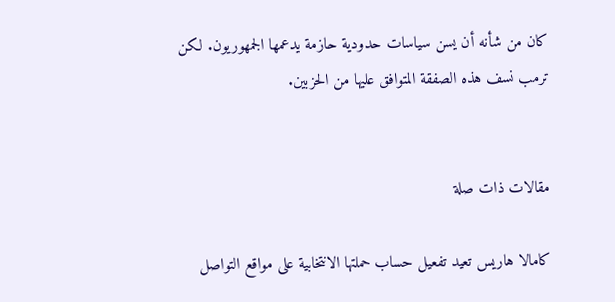كان من شأنه أن يسن سياسات حدودية حازمة يدعمها الجمهوريون. لكن ترمب نسف هذه الصفقة المتوافق عليها من الحزبين.


مقالات ذات صلة

كامالا هاريس تعيد تفعيل حساب حملتها الانتخابية على مواقع التواصل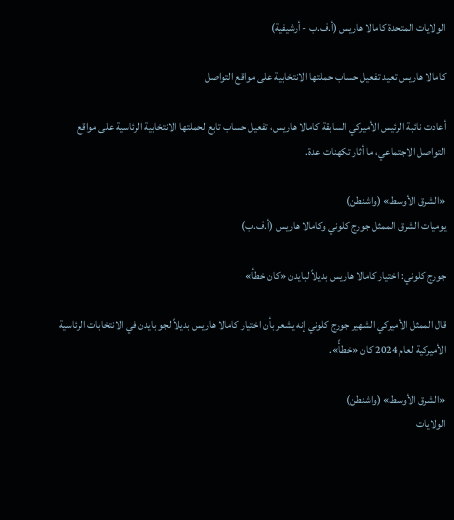الولايات المتحدة كامالا هاريس (أ.ف.ب - أرشيفية)

كامالا هاريس تعيد تفعيل حساب حملتها الانتخابية على مواقع التواصل

أعادت نائبة الرئيس الأميركي السابقة كامالا هاريس، تفعيل حساب تابع لحملتها الانتخابية الرئاسية على مواقع التواصل الاجتماعي، ما أثار تكهنات عدة.

«الشرق الأوسط» (واشنطن)
يوميات الشرق الممثل جورج كلوني وكامالا هاريس (أ.ف.ب)

جورج كلوني: اختيار كامالا هاريس بديلاً لبايدن «كان خطأ»

قال الممثل الأميركي الشهير جورج كلوني إنه يشعر بأن اختيار كامالا هاريس بديلاً لجو بايدن في الانتخابات الرئاسية الأميركية لعام 2024 كان «خطأً».

«الشرق الأوسط» (واشنطن)
الولايات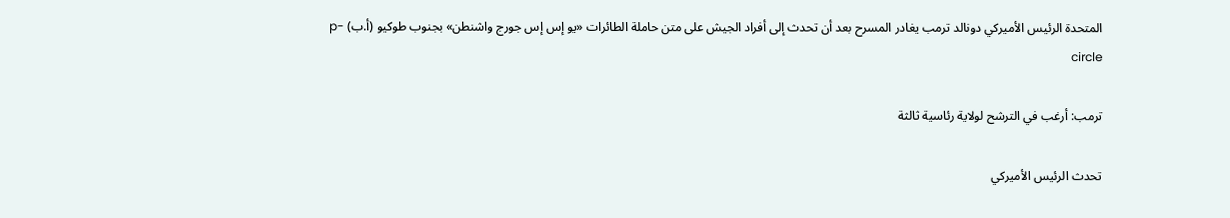المتحدة الرئيس الأميركي دونالد ترمب يغادر المسرح بعد أن تحدث إلى أفراد الجيش على متن حاملة الطائرات «يو إس إس جورج واشنطن» بجنوب طوكيو (أ.ب) p-circle

ترمب: أرغب في الترشح لولاية رئاسية ثالثة

تحدث الرئيس الأميركي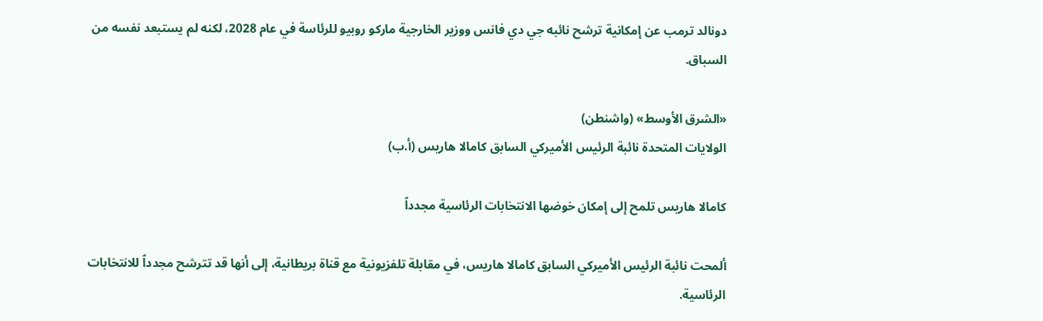دونالد ترمب عن إمكانية ترشح نائبه جي دي فانس ووزير الخارجية ماركو روبيو للرئاسة في عام 2028، لكنه لم يستبعد نفسه من السباق.

«الشرق الأوسط» (واشنطن)
الولايات المتحدة نائبة الرئيس الأميركي السابق كامالا هاريس (أ.ب)

كامالا هاريس تلمح إلى إمكان خوضها الانتخابات الرئاسية مجدداً

ألمحت نائبة الرئيس الأميركي السابق كامالا هاريس، في مقابلة تلفزيونية مع قناة بريطانية، إلى أنها قد تترشح مجدداً للانتخابات الرئاسية.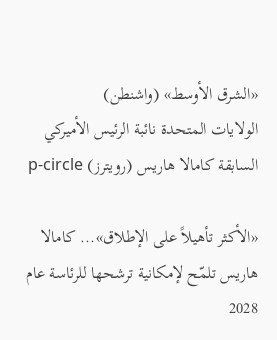«الشرق الأوسط» (واشنطن)
الولايات المتحدة نائبة الرئيس الأميركي السابقة كامالا هاريس (رويترز) p-circle

«الأكثر تأهيلاً على الإطلاق»... كامالا هاريس تلمّح لإمكانية ترشحها للرئاسة عام 2028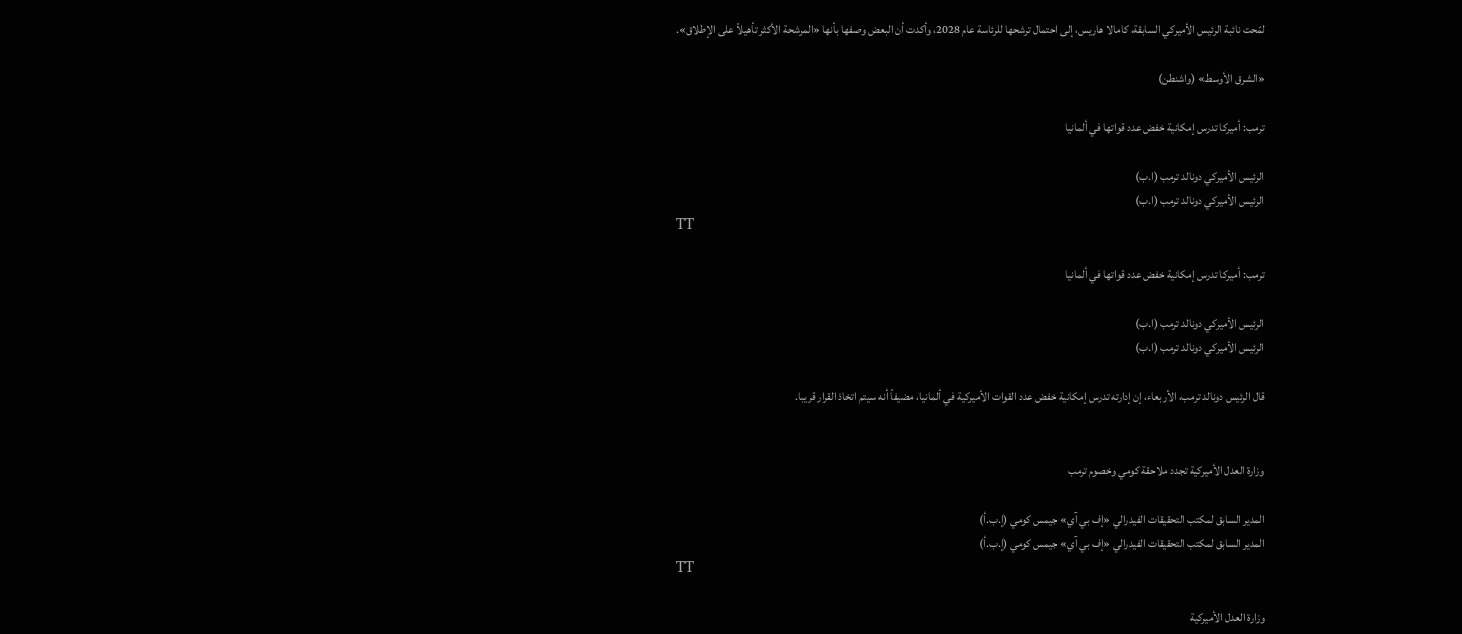لمّحت نائبة الرئيس الأميركي السابقة، كامالا هاريس، إلى احتمال ترشحها للرئاسة عام 2028، وأكدت أن البعض وصفها بأنها «المرشحة الأكثر تأهيلاً على الإطلاق».

«الشرق الأوسط» (واشنطن)

ترمب: أميركا تدرس إمكانية خفض عدد قواتها في ألمانيا

الرئيس الأميركي دونالد ترمب (ا.ب)
الرئيس الأميركي دونالد ترمب (ا.ب)
TT

ترمب: أميركا تدرس إمكانية خفض عدد قواتها في ألمانيا

الرئيس الأميركي دونالد ترمب (ا.ب)
الرئيس الأميركي دونالد ترمب (ا.ب)

قال ‌الرئيس ‌دونالد ترمب، الأربعاء، إن إدارته تدرس إمكانية خفض ‌عدد ‌القوات الأميركية ‌في ألمانيا، ‌مضيفاً ‌أنه سيتم اتخاذ القرار قريبا.


وزارة العدل الأميركية تجدد ملاحقة كومي وخصوم ترمب

المدير السابق لمكتب التحقيقات الفيدرالي «إف بي آي» جيمس كومي (إ.ب.أ)
المدير السابق لمكتب التحقيقات الفيدرالي «إف بي آي» جيمس كومي (إ.ب.أ)
TT

وزارة العدل الأميركية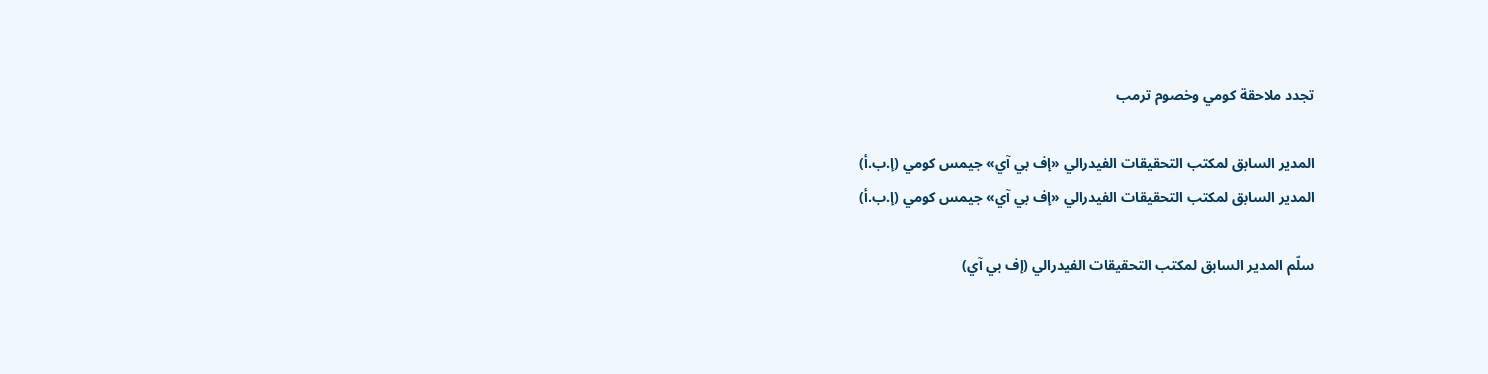تجدد ملاحقة كومي وخصوم ترمب

المدير السابق لمكتب التحقيقات الفيدرالي «إف بي آي» جيمس كومي (إ.ب.أ)
المدير السابق لمكتب التحقيقات الفيدرالي «إف بي آي» جيمس كومي (إ.ب.أ)

سلّم المدير السابق لمكتب التحقيقات الفيدرالي (إف بي آي)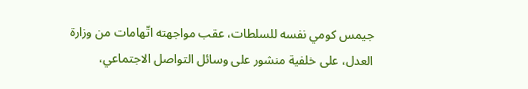جيمس كومي نفسه للسلطات، عقب مواجهته اتّهامات من وزارة العدل، على خلفية منشور على وسائل التواصل الاجتماعي،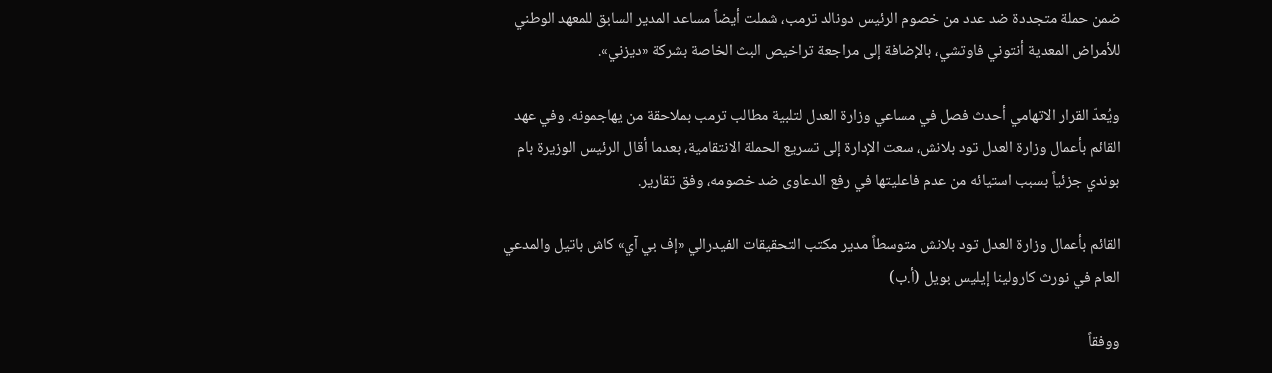ضمن حملة متجددة ضد عدد من خصوم الرئيس دونالد ترمب، شملت أيضاً مساعد المدير السابق للمعهد الوطني للأمراض المعدية أنتوني فاوتشي، بالإضافة إلى مراجعة تراخيص البث الخاصة بشركة «ديزني».

ويُعدّ القرار الاتهامي أحدث فصل في مساعي وزارة العدل لتلبية مطالب ترمب بملاحقة من يهاجمونه. وفي عهد القائم بأعمال وزارة العدل تود بلانش، سعت الإدارة إلى تسريع الحملة الانتقامية، بعدما أقال الرئيس الوزيرة بام بوندي جزئياً بسبب استيائه من عدم فاعليتها في رفع الدعاوى ضد خصومه، وفق تقارير.

القائم بأعمال وزارة العدل تود بلانش متوسطاً مدير مكتب التحقيقات الفيدرالي «إف بي آي» كاش باتيل والمدعي العام في نورث كارولينا إيليس بويل (أ.ب)

ووفقاً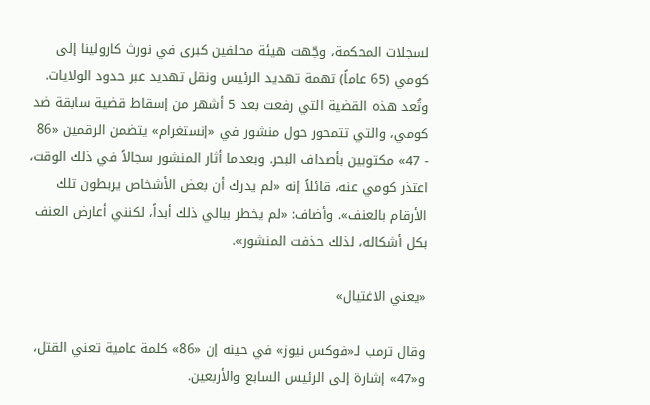لسجلات المحكمة، وجّهت هيئة محلفين كبرى في نورث كارولينا إلى كومي (65 عاماً) تهمة تهديد الرئيس ونقل تهديد عبر حدود الولايات. وتُعد هذه القضية التي رفعت بعد 5 أشهر من إسقاط قضية سابقة ضد كومي، والتي تتمحور حول منشور في «إنستغرام» يتضمن الرقمين «86 - 47» مكتوبين بأصداف البحر. وبعدما أثار المنشور سجالاً في ذلك الوقت، اعتذر كومي عنه، قائلاً إنه «لم يدرك أن بعض الأشخاص يربطون تلك الأرقام بالعنف». وأضاف: «لم يخطر ببالي ذلك أبداً، لكنني أعارض العنف بكل أشكاله، لذلك حذفت المنشور».

«يعني الاغتيال»

وقال ترمب لـ«فوكس نيوز» في حينه إن «86» كلمة عامية تعني القتل، و«47» إشارة إلى الرئيس السابع والأربعين.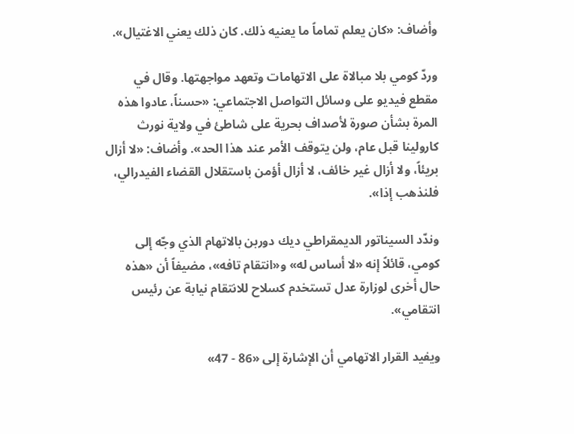وأضاف: «كان يعلم تماماً ما يعنيه ذلك. كان ذلك يعني الاغتيال».

وردّ كومي بلا مبالاة على الاتهامات وتعهد مواجهتها. وقال في مقطع فيديو على وسائل التواصل الاجتماعي: «حسناً، عادوا هذه المرة بشأن صورة لأصداف بحرية على شاطئ في ولاية نورث كارولينا قبل عام، ولن يتوقف الأمر عند هذا الحد». وأضاف: «لا أزال بريئاً، ولا أزال غير خائف، لا أزال أؤمن باستقلال القضاء الفيدرالي، فلنذهب إذا».

وندّد السيناتور الديمقراطي ديك دوربن بالاتهام الذي وجّه إلى كومي، قائلاً إنه «لا أساس له» و«انتقام تافه»، مضيفاً أن «هذه حال أخرى لوزارة عدل تستخدم كسلاح للانتقام نيابة عن رئيس انتقامي».

ويفيد القرار الاتهامي أن الإشارة إلى «86 - 47»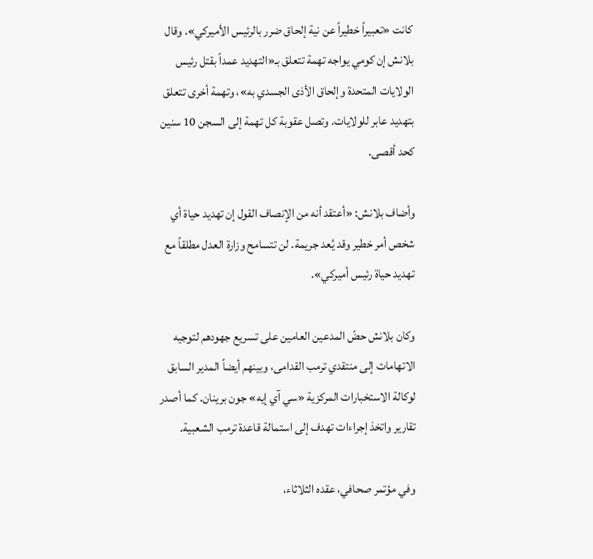كانت «تعبيراً خطيراً عن نية إلحاق ضرر بالرئيس الأميركي». وقال بلانش إن كومي يواجه تهمة تتعلق بـ«التهديد عمداً بقتل رئيس الولايات المتحدة وإلحاق الأذى الجسدي به»، وتهمة أخرى تتعلق بتهديد عابر للولايات. وتصل عقوبة كل تهمة إلى السجن 10 سنين كحد أقصى.

وأضاف بلانش: «أعتقد أنه من الإنصاف القول إن تهديد حياة أي شخص أمر خطير وقد يُعد جريمة. لن تتسامح وزارة العدل مطلقاً مع تهديد حياة رئيس أميركي».

وكان بلانش حضّ المدعين العامين على تسريع جهودهم لتوجيه الاتهامات إلى منتقدي ترمب القدامى، وبينهم أيضاً المدير السابق لوكالة الاستخبارات المركزية «سي آي إيه» جون برينان. كما أصدر تقارير واتخذ إجراءات تهدف إلى استمالة قاعدة ترمب الشعبية.

وفي مؤتمر صحافي، عقده الثلاثاء،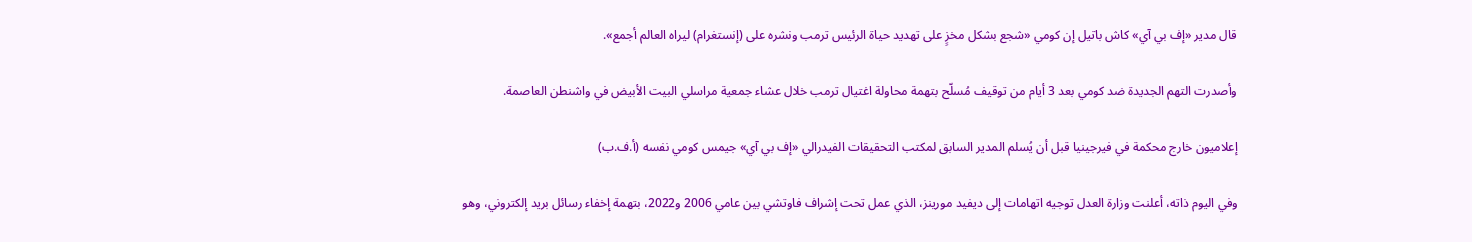قال مدير «إف بي آي» كاش باتيل إن كومي «شجع بشكل مخزٍ على تهديد حياة الرئيس ترمب ونشره على (إنستغرام) ليراه العالم أجمع».

وأصدرت التهم الجديدة ضد كومي بعد 3 أيام من توقيف مُسلّح بتهمة محاولة اغتيال ترمب خلال عشاء جمعية مراسلي البيت الأبيض في واشنطن العاصمة.

إعلاميون خارج محكمة في فيرجينيا قبل أن يُسلم المدير السابق لمكتب التحقيقات الفيدرالي «إف بي آي» جيمس كومي نفسه (أ.ف.ب)

وفي اليوم ذاته، أعلنت وزارة العدل توجيه اتهامات إلى ديفيد مورينز، الذي عمل تحت إشراف فاوتشي بين عامي 2006 و2022، بتهمة إخفاء رسائل بريد إلكتروني، وهو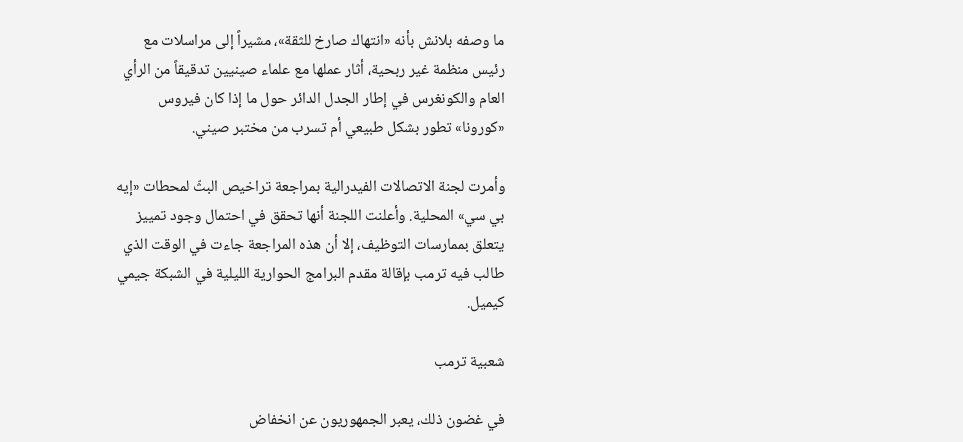ما وصفه بلانش بأنه «انتهاك صارخ للثقة»، مشيراً إلى مراسلات مع رئيس منظمة غير ربحية، أثار عملها مع علماء صينيين تدقيقاً من الرأي العام والكونغرس في إطار الجدل الدائر حول ما إذا كان فيروس «كورونا» تطور بشكل طبيعي أم تسرب من مختبر صيني.

وأمرت لجنة الاتصالات الفيدرالية بمراجعة تراخيص البثّ لمحطات «إيه بي سي» المحلية. وأعلنت اللجنة أنها تحقق في احتمال وجود تمييز يتعلق بممارسات التوظيف، إلا أن هذه المراجعة جاءت في الوقت الذي طالب فيه ترمب بإقالة مقدم البرامج الحوارية الليلية في الشبكة جيمي كيميل.

شعبية ترمب

في غضون ذلك، يعبر الجمهوريون عن انخفاض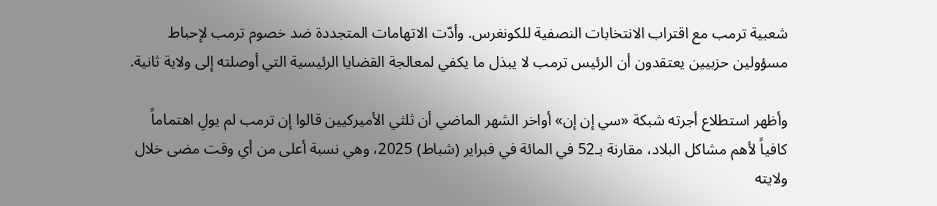شعبية ترمب مع اقتراب الانتخابات النصفية للكونغرس. وأدّت الاتهامات المتجددة ضد خصوم ترمب لإحباط مسؤولين حزبيين يعتقدون أن الرئيس ترمب لا يبذل ما يكفي لمعالجة القضايا الرئيسية التي أوصلته إلى ولاية ثانية.

وأظهر استطلاع أجرته شبكة «سي إن إن» أواخر الشهر الماضي أن ثلثي الأميركيين قالوا إن ترمب لم يولِ اهتماماً كافياً لأهم مشاكل البلاد، مقارنة بـ52 في المائة في فبراير (شباط) 2025، وهي نسبة أعلى من أي وقت مضى خلال ولايته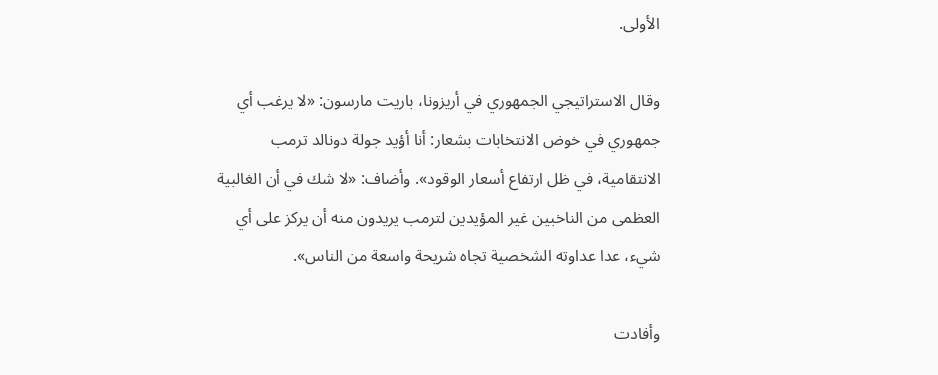الأولى.

وقال الاستراتيجي الجمهوري في أريزونا، باريت مارسون: «لا يرغب أي جمهوري في خوض الانتخابات بشعار: أنا أؤيد جولة دونالد ترمب الانتقامية، في ظل ارتفاع أسعار الوقود». وأضاف: «لا شك في أن الغالبية العظمى من الناخبين غير المؤيدين لترمب يريدون منه أن يركز على أي شيء، عدا عداوته الشخصية تجاه شريحة واسعة من الناس».

وأفادت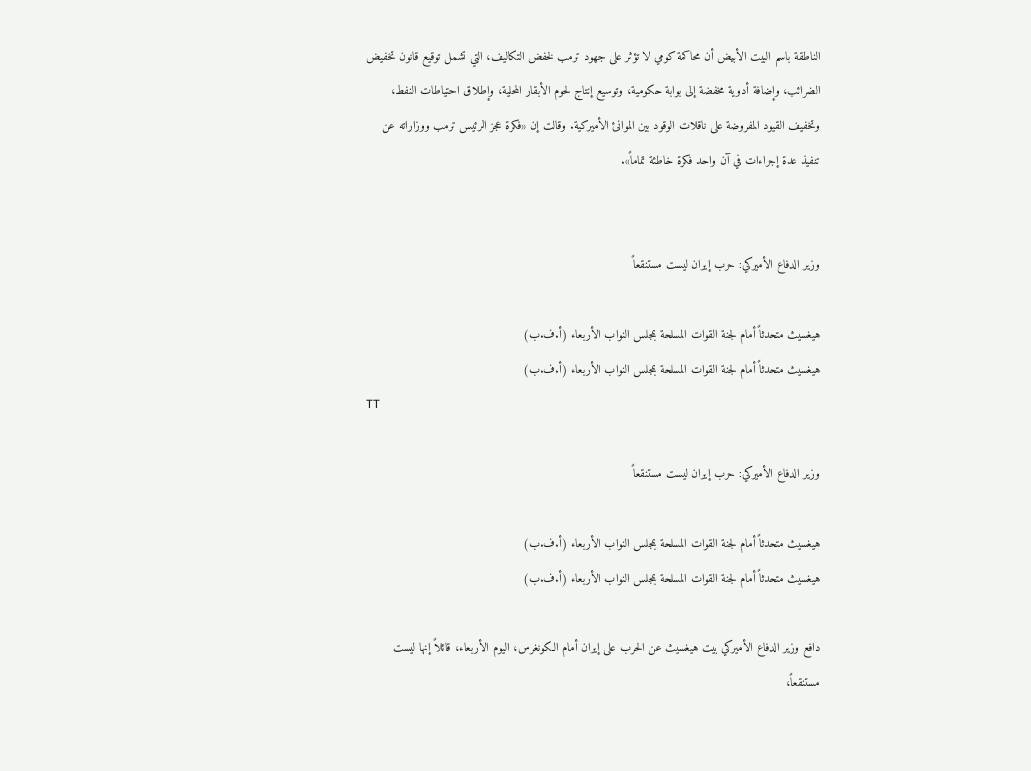الناطقة باسم البيت الأبيض أن محاكمة كومي لا تؤثر على جهود ترمب لخفض التكاليف، التي تشمل توقيع قانون تخفيض الضرائب، وإضافة أدوية مخفضة إلى بوابة حكومية، وتوسيع إنتاج لحوم الأبقار المحلية، وإطلاق احتياطات النفط، وتخفيف القيود المفروضة على ناقلات الوقود بين الموانئ الأميركية. وقالت إن «فكرة عجز الرئيس ترمب ووزاراته عن تنفيذ عدة إجراءات في آن واحد فكرة خاطئة تماماً».


وزير الدفاع الأميركي: حرب إيران ليست مستنقعاً

هيغسيث متحدثاً أمام لجنة القوات المسلحة بمجلس النواب الأربعاء (أ.ف.ب)
هيغسيث متحدثاً أمام لجنة القوات المسلحة بمجلس النواب الأربعاء (أ.ف.ب)
TT

وزير الدفاع الأميركي: حرب إيران ليست مستنقعاً

هيغسيث متحدثاً أمام لجنة القوات المسلحة بمجلس النواب الأربعاء (أ.ف.ب)
هيغسيث متحدثاً أمام لجنة القوات المسلحة بمجلس النواب الأربعاء (أ.ف.ب)

دافع وزير الدفاع الأميركي بيت هيغسيث عن الحرب على ‌إيران أمام ‌الكونغرس، اليوم الأربعاء، قائلاً ‌إنها ليست مستنقعاً،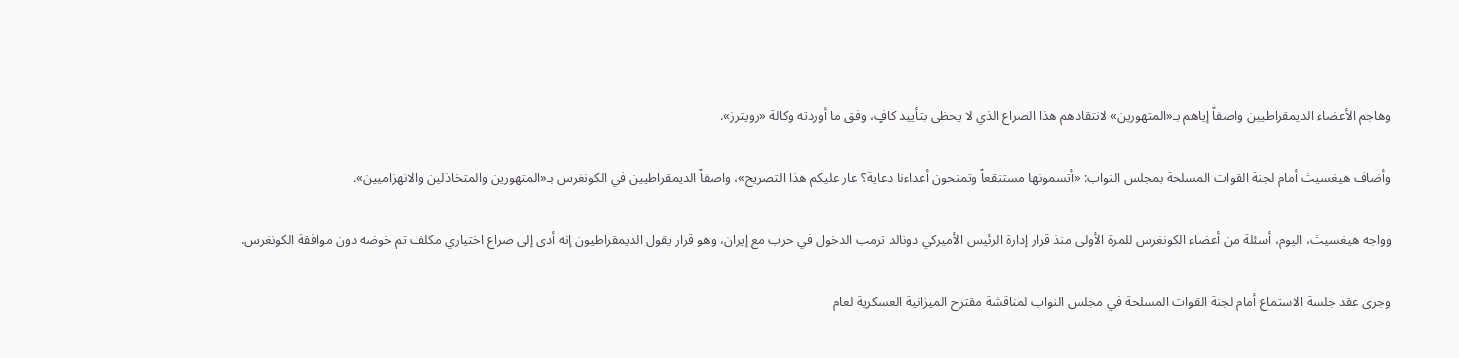وهاجم الأعضاء الديمقراطيين واصفاً إياهم بـ«المتهورين» لانتقادهم هذا الصراع الذي ‌لا ‌يحظى بتأييد كافٍ، وفق ما أوردته وكالة «رويترز».

وأضاف هيغسيث ‌أمام لجنة القوات المسلحة بمجلس النواب: «أتسمونها مستنقعاً ‌وتمنحون أعداءنا دعاية؟ عار عليكم هذا التصريح»، واصفاً الديمقراطيين في الكونغرس بـ«المتهورين والمتخاذلين والانهزاميين».

وواجه هيغسيث، اليوم، أسئلة من أعضاء الكونغرس للمرة الأولى منذ قرار إدارة الرئيس الأميركي دونالد ترمب الدخول في حرب مع إيران، وهو قرار يقول الديمقراطيون إنه أدى إلى صراع اختياري مكلف تم خوضه دون موافقة الكونغرس.

وجرى عقد جلسة الاستماع أمام لجنة القوات المسلحة في مجلس النواب لمناقشة مقترح الميزانية العسكرية لعام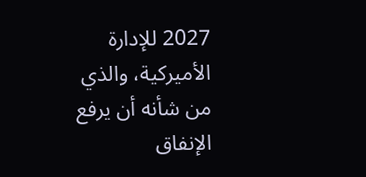2027 للإدارة الأميركية، والذي من شأنه أن يرفع الإنفاق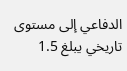الدفاعي إلى مستوى تاريخي يبلغ 1.5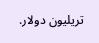تريليون دولار.